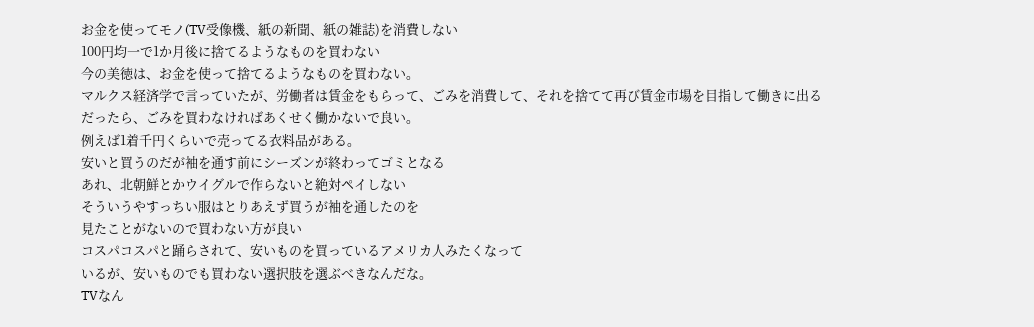お金を使ってモノ(TV受像機、紙の新聞、紙の雑誌)を消費しない
100円均一で1か月後に捨てるようなものを買わない
今の美徳は、お金を使って捨てるようなものを買わない。
マルクス経済学で言っていたが、労働者は賃金をもらって、ごみを消費して、それを捨てて再び賃金市場を目指して働きに出る
だったら、ごみを買わなければあくせく働かないで良い。
例えば1着千円くらいで売ってる衣料品がある。
安いと買うのだが袖を通す前にシーズンが終わってゴミとなる
あれ、北朝鮮とかウイグルで作らないと絶対ペイしない
そういうやすっちい服はとりあえず買うが袖を通したのを
見たことがないので買わない方が良い
コスパコスパと踊らされて、安いものを買っているアメリカ人みたくなって
いるが、安いものでも買わない選択肢を選ぶべきなんだな。
TVなん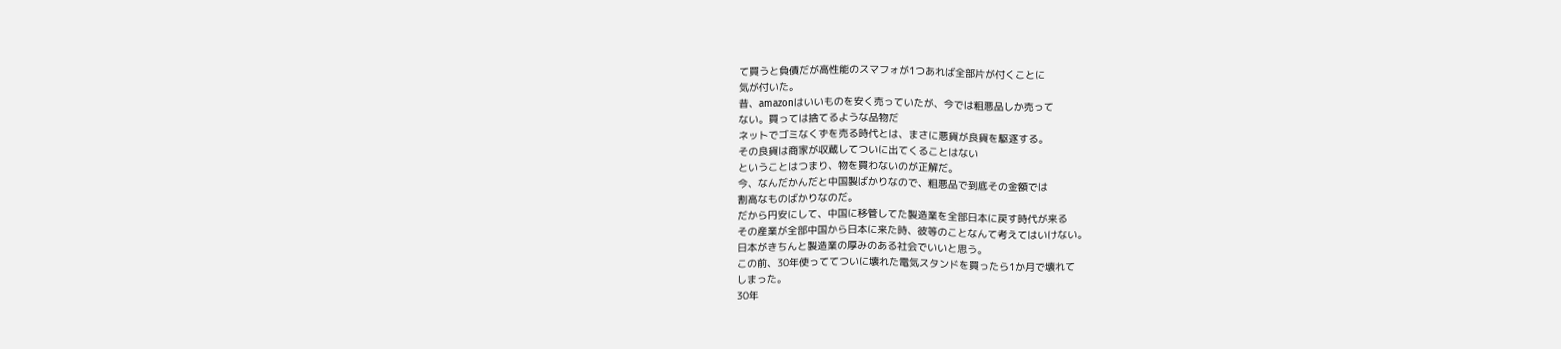て買うと負債だが高性能のスマフォが1つあれば全部片が付くことに
気が付いた。
昔、amazonはいいものを安く売っていたが、今では粗悪品しか売って
ない。買っては捨てるような品物だ
ネットでゴミなくずを売る時代とは、まさに悪貨が良貨を駆逐する。
その良貨は商家が収蔵してついに出てくることはない
ということはつまり、物を買わないのが正解だ。
今、なんだかんだと中国製ばかりなので、粗悪品で到底その金額では
割高なものばかりなのだ。
だから円安にして、中国に移管してた製造業を全部日本に戻す時代が来る
その産業が全部中国から日本に来た時、彼等のことなんて考えてはいけない。
日本がきちんと製造業の厚みのある社会でいいと思う。
この前、30年使っててついに壊れた電気スタンドを買ったら1か月で壊れて
しまった。
30年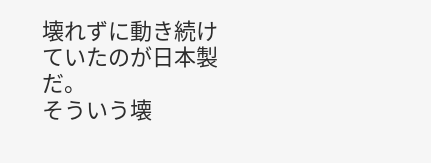壊れずに動き続けていたのが日本製だ。
そういう壊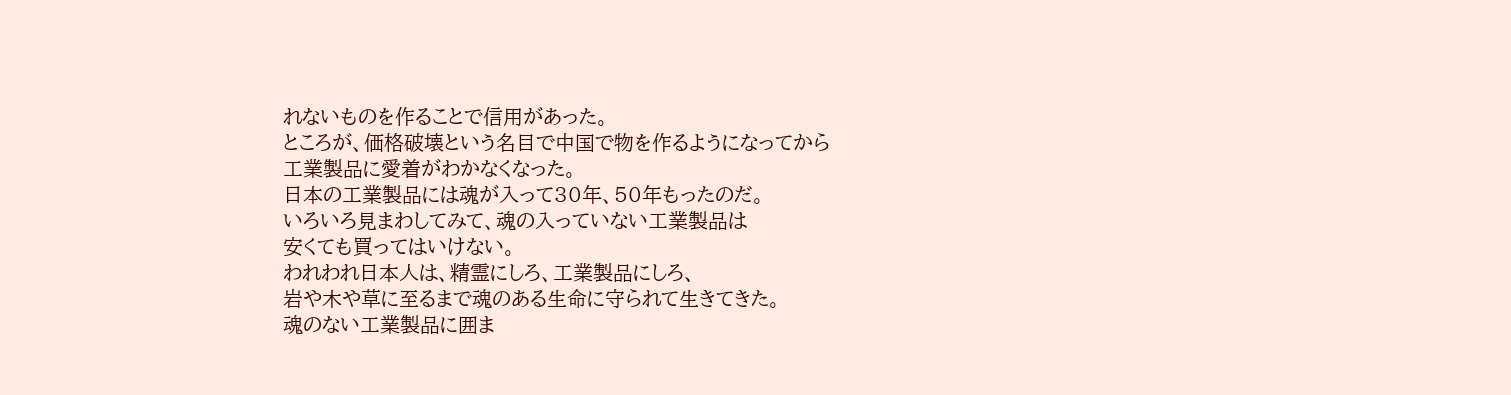れないものを作ることで信用があった。
ところが、価格破壊という名目で中国で物を作るようになってから
工業製品に愛着がわかなくなった。
日本の工業製品には魂が入って30年、50年もったのだ。
いろいろ見まわしてみて、魂の入っていない工業製品は
安くても買ってはいけない。
われわれ日本人は、精霊にしろ、工業製品にしろ、
岩や木や草に至るまで魂のある生命に守られて生きてきた。
魂のない工業製品に囲ま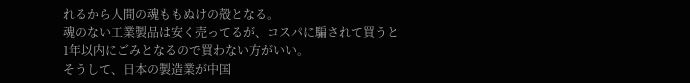れるから人間の魂ももぬけの殻となる。
魂のない工業製品は安く売ってるが、コスパに騙されて買うと
1年以内にごみとなるので買わない方がいい。
そうして、日本の製造業が中国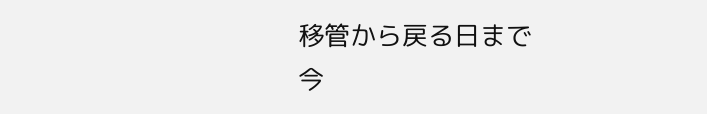移管から戻る日まで
今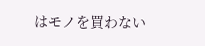はモノを買わない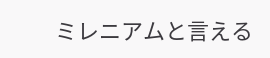ミレニアムと言える